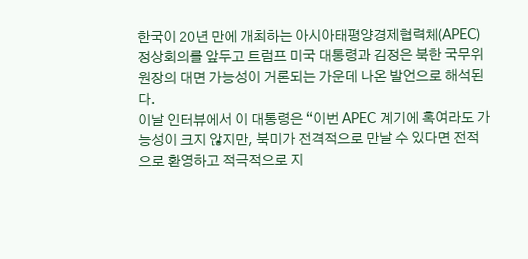한국이 20년 만에 개최하는 아시아태평양경제협력체(APEC) 정상회의를 앞두고 트럼프 미국 대통령과 김정은 북한 국무위원장의 대면 가능성이 거론되는 가운데 나온 발언으로 해석된다.
이날 인터뷰에서 이 대통령은 “이번 APEC 계기에 혹여라도 가능성이 크지 않지만, 북미가 전격적으로 만날 수 있다면 전적으로 환영하고 적극적으로 지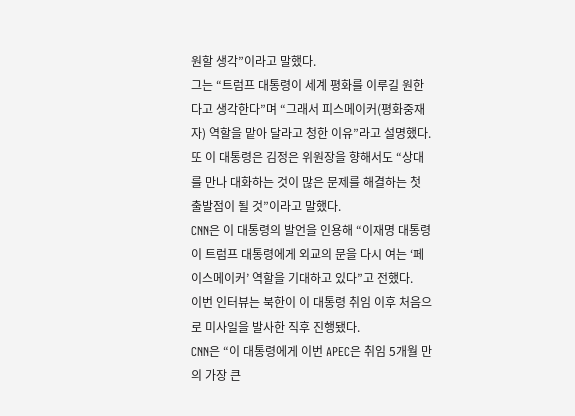원할 생각”이라고 말했다.
그는 “트럼프 대통령이 세계 평화를 이루길 원한다고 생각한다”며 “그래서 피스메이커(평화중재자) 역할을 맡아 달라고 청한 이유”라고 설명했다.
또 이 대통령은 김정은 위원장을 향해서도 “상대를 만나 대화하는 것이 많은 문제를 해결하는 첫 출발점이 될 것”이라고 말했다.
CNN은 이 대통령의 발언을 인용해 “이재명 대통령이 트럼프 대통령에게 외교의 문을 다시 여는 ‘페이스메이커’ 역할을 기대하고 있다”고 전했다.
이번 인터뷰는 북한이 이 대통령 취임 이후 처음으로 미사일을 발사한 직후 진행됐다.
CNN은 “이 대통령에게 이번 APEC은 취임 5개월 만의 가장 큰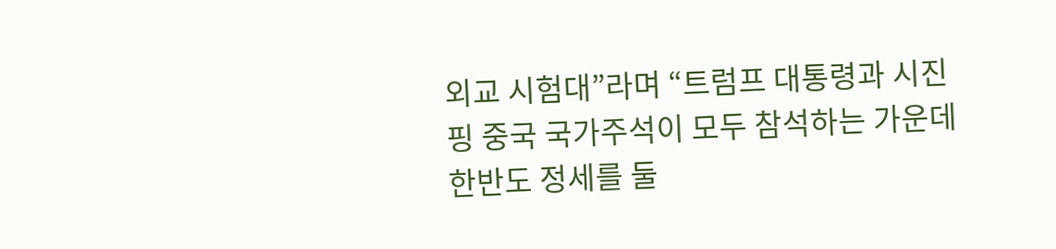외교 시험대”라며 “트럼프 대통령과 시진핑 중국 국가주석이 모두 참석하는 가운데 한반도 정세를 둘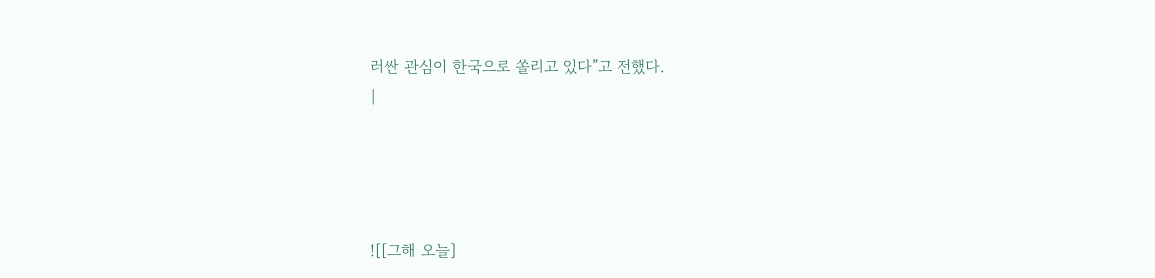러싼 관심이 한국으로 쏠리고 있다”고 전했다.
|




![[그해 오늘]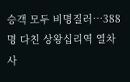승객 모두 비명질러…388명 다친 상왕십리역 열차 사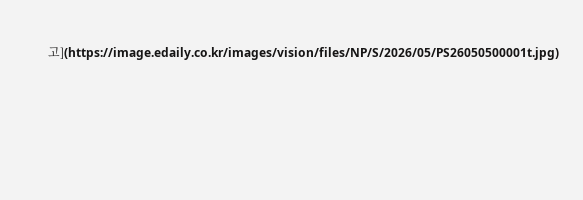고](https://image.edaily.co.kr/images/vision/files/NP/S/2026/05/PS26050500001t.jpg)